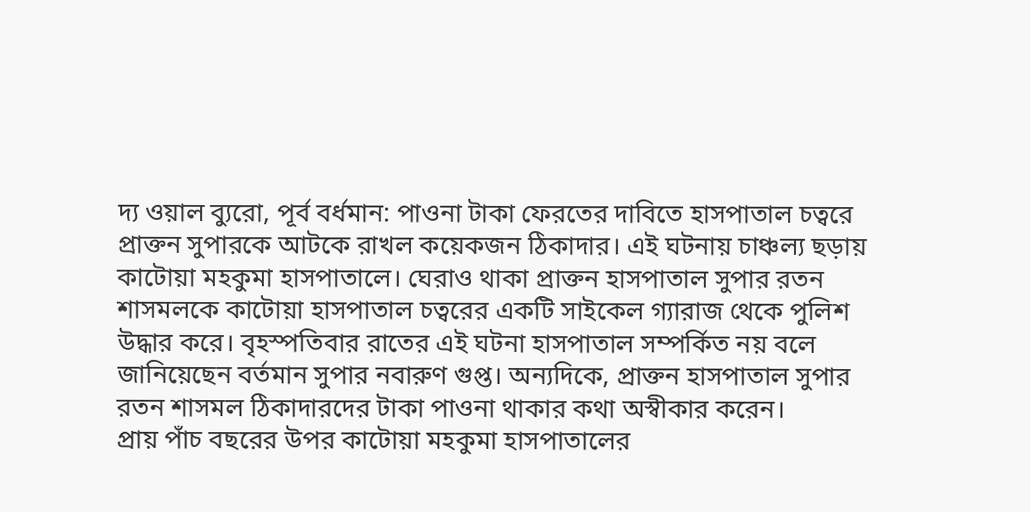দ্য ওয়াল ব্যুরো, পূর্ব বর্ধমান: পাওনা টাকা ফেরতের দাবিতে হাসপাতাল চত্বরে প্রাক্তন সুপারকে আটকে রাখল কয়েকজন ঠিকাদার। এই ঘটনায় চাঞ্চল্য ছড়ায় কাটোয়া মহকুমা হাসপাতালে। ঘেরাও থাকা প্রাক্তন হাসপাতাল সুপার রতন শাসমলকে কাটোয়া হাসপাতাল চত্বরের একটি সাইকেল গ্যারাজ থেকে পুলিশ উদ্ধার করে। বৃহস্পতিবার রাতের এই ঘটনা হাসপাতাল সম্পর্কিত নয় বলে জানিয়েছেন বর্তমান সুপার নবারুণ গুপ্ত। অন্যদিকে, প্রাক্তন হাসপাতাল সুপার রতন শাসমল ঠিকাদারদের টাকা পাওনা থাকার কথা অস্বীকার করেন।
প্রায় পাঁচ বছরের উপর কাটোয়া মহকুমা হাসপাতালের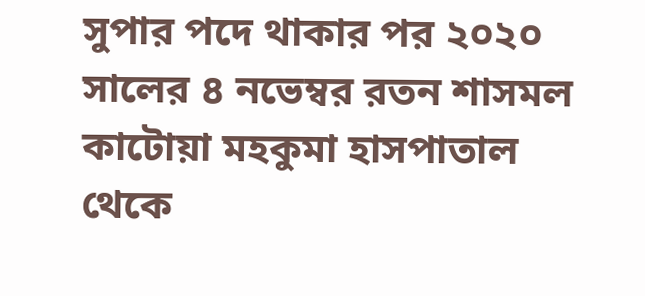সুপার পদে থাকার পর ২০২০ সালের ৪ নভেম্বর রতন শাসমল কাটোয়া মহকুমা হাসপাতাল থেকে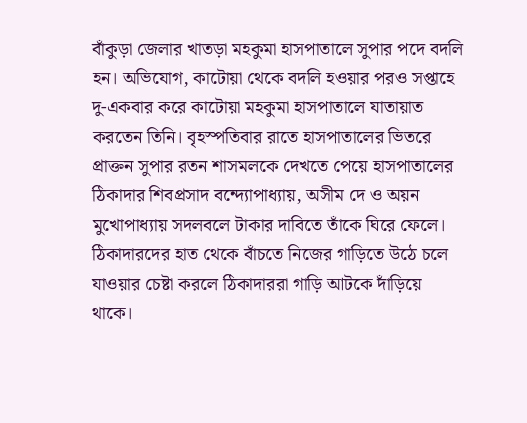বাঁকুড়া জেলার খাতড়া মহকুমা হাসপাতালে সুপার পদে বদলি হন। অভিযোগ, কাটোয়া থেকে বদলি হওয়ার পরও সপ্তাহে দু-একবার করে কাটোয়া মহকুমা হাসপাতালে যাতায়াত করতেন তিনি। বৃহস্পতিবার রাতে হাসপাতালের ভিতরে প্রাক্তন সুপার রতন শাসমলকে দেখতে পেয়ে হাসপাতালের ঠিকাদার শিবপ্রসাদ বন্দ্যোপাধ্যায়, অসীম দে ও অয়ন মুখোপাধ্যায় সদলবলে টাকার দাবিতে তাঁকে ঘিরে ফেলে। ঠিকাদারদের হাত থেকে বাঁচতে নিজের গাড়িতে উঠে চলে যাওয়ার চেষ্টা করলে ঠিকাদাররা গাড়ি আটকে দাঁড়িয়ে থাকে।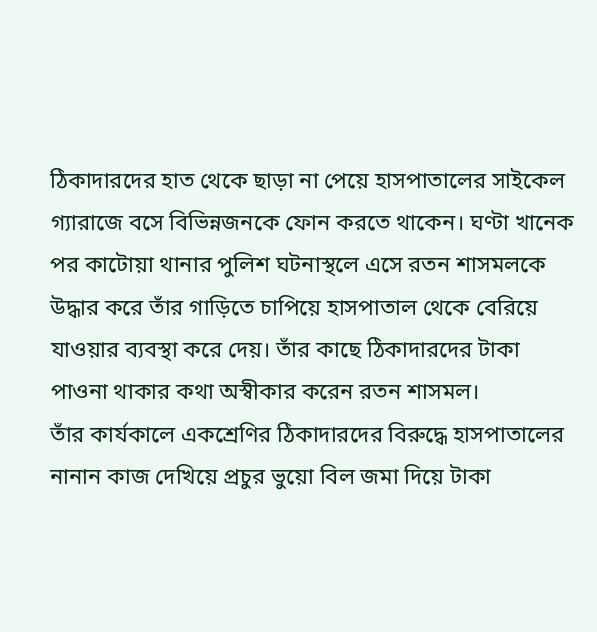ঠিকাদারদের হাত থেকে ছাড়া না পেয়ে হাসপাতালের সাইকেল গ্যারাজে বসে বিভিন্নজনকে ফোন করতে থাকেন। ঘণ্টা খানেক পর কাটোয়া থানার পুলিশ ঘটনাস্থলে এসে রতন শাসমলকে উদ্ধার করে তাঁর গাড়িতে চাপিয়ে হাসপাতাল থেকে বেরিয়ে যাওয়ার ব্যবস্থা করে দেয়। তাঁর কাছে ঠিকাদারদের টাকা পাওনা থাকার কথা অস্বীকার করেন রতন শাসমল।
তাঁর কার্যকালে একশ্রেণির ঠিকাদারদের বিরুদ্ধে হাসপাতালের নানান কাজ দেখিয়ে প্রচুর ভুয়ো বিল জমা দিয়ে টাকা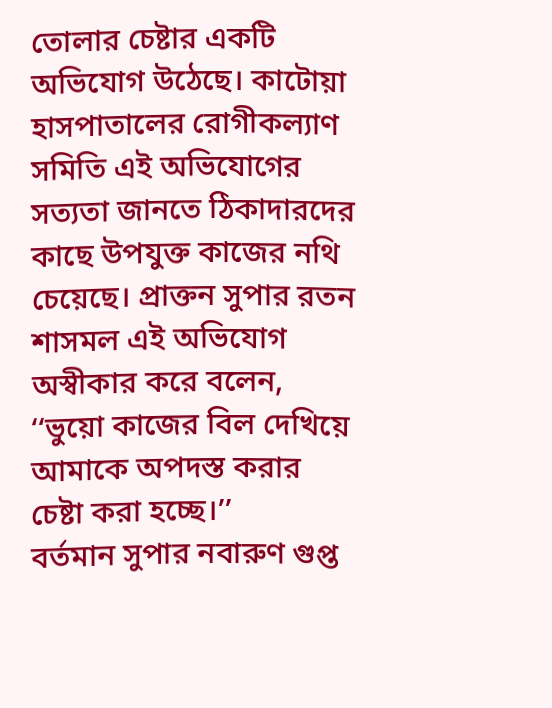তোলার চেষ্টার একটি অভিযোগ উঠেছে। কাটোয়া হাসপাতালের রোগীকল্যাণ সমিতি এই অভিযোগের সত্যতা জানতে ঠিকাদারদের কাছে উপযুক্ত কাজের নথি চেয়েছে। প্রাক্তন সুপার রতন শাসমল এই অভিযোগ অস্বীকার করে বলেন, ‘‘ভুয়ো কাজের বিল দেখিয়ে আমাকে অপদস্ত করার চেষ্টা করা হচ্ছে।’’
বর্তমান সুপার নবারুণ গুপ্ত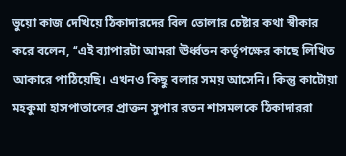ভুয়ো কাজ দেখিয়ে ঠিকাদারদের বিল তোলার চেষ্টার কথা স্বীকার করে বলেন, ‘‘এই ব্যাপারটা আমরা ঊর্ধ্বতন কর্তৃপক্ষের কাছে লিখিত আকারে পাঠিয়েছি। এখনও কিছু বলার সময় আসেনি। কিন্তু কাটোয়া মহকুমা হাসপাতালের প্রাক্তন সুপার রতন শাসমলকে ঠিকাদাররা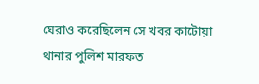ঘেরাও করেছিলেন সে খবর কাটোয়া থানার পুলিশ মারফত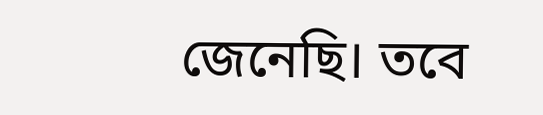জেনেছি। তবে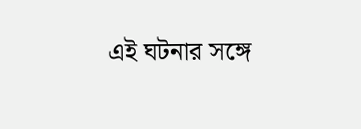এই ঘটনার সঙ্গে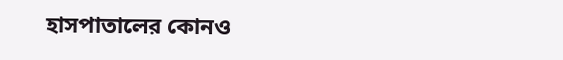হাসপাতালের কোনও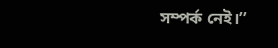সম্পর্ক নেই।’’